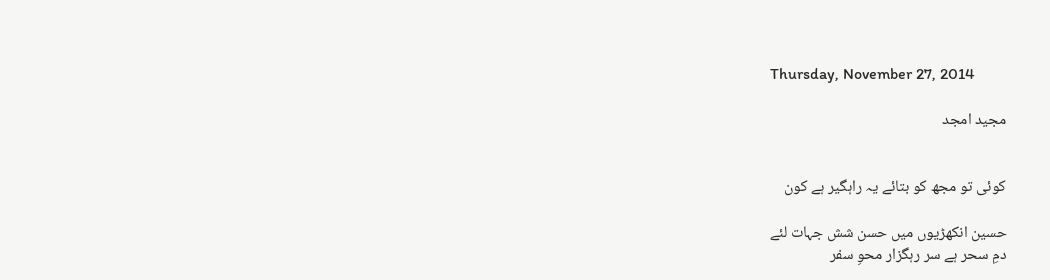Thursday, November 27, 2014

مجید امجد


کوئی تو مجھ کو بتائے یہ راہگیر ہے کون

حسین انکھڑیوں میں حسن شش جہات لئے
دمِ سحر ہے سر رہگزار محوِ سفر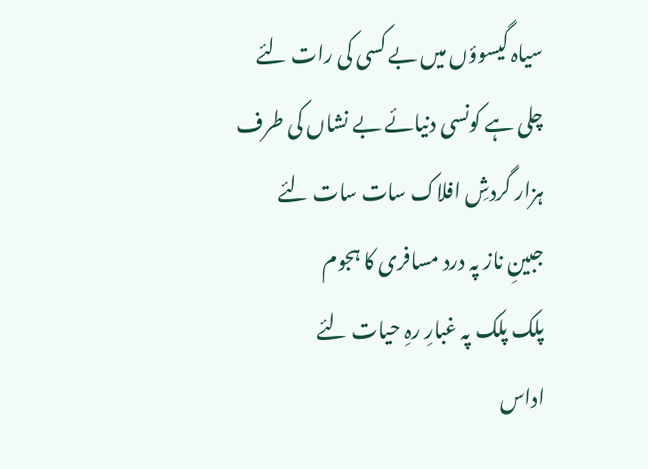سیاہ گیسوؤں میں بے کسی کی رات لئے
چلی ہے کونسی دنیائے بے نشاں کی طرف
ہزار گردشِ افلاک سات سات لئے
جبینِ ناز پہ درد مسافری کا ہجوم
پلک پلک پہ غبارِ رہِ حیات لئے
اداس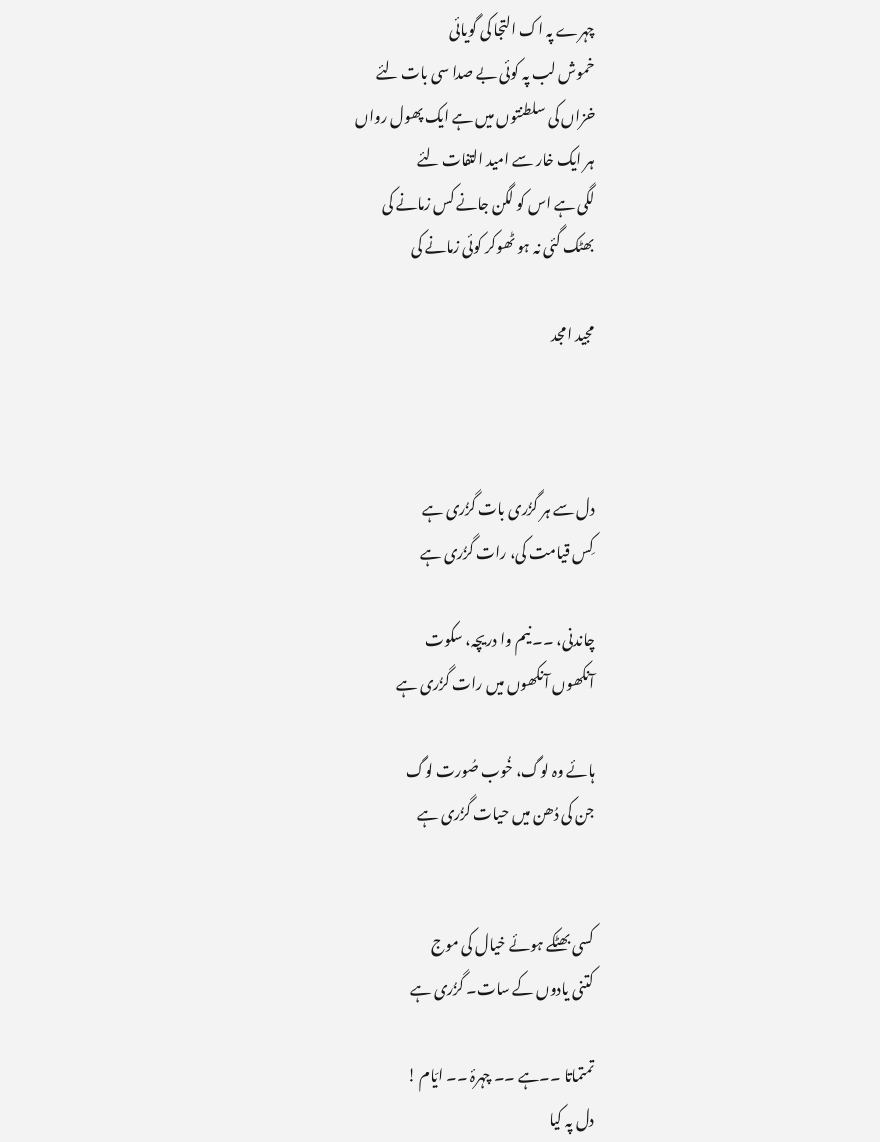چہرے پہ اک التجا کی گویائی
خموش لب پہ کوئی بے صدا سی بات لئے
خزاں کی سلطنتوں میں ہے ایک پھول رواں
ہر ایک خار سے امید التفات لئے
لگی ہے اس کو لگن جانے کس زمانے کی
بھٹک گئی نہ ہو ٹھوکر کوئی زمانے کی

مجید امجد



دل سے ہر گزُری بات گزُری ہے
کِس قیامت کی، رات گزُری ہے

چاندنی، ۔۔ نیم وا دریچہ، سکوت
آنکھوں آنکھوں میں رات گزُری ہے

ہائے وہ لوگ، خُوب صُورت لوگ
جن کی دُھن میں حیات گزُری ہے


کسی بھٹکے ہوئے خیال کی موج
کتنی یادوں کے سات۔ گزُری ہے

تمتماتا ۔۔ہے ۔۔ چہرۂ ۔۔ ایّام !
دل پہ کیا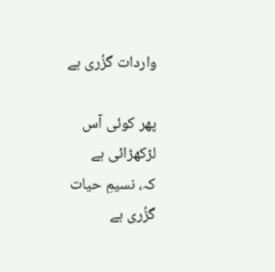واردات گزُری ہے

پھر کوئی آس لڑکھڑائی ہے
کہ، نسیمِ حیات گزُری ہے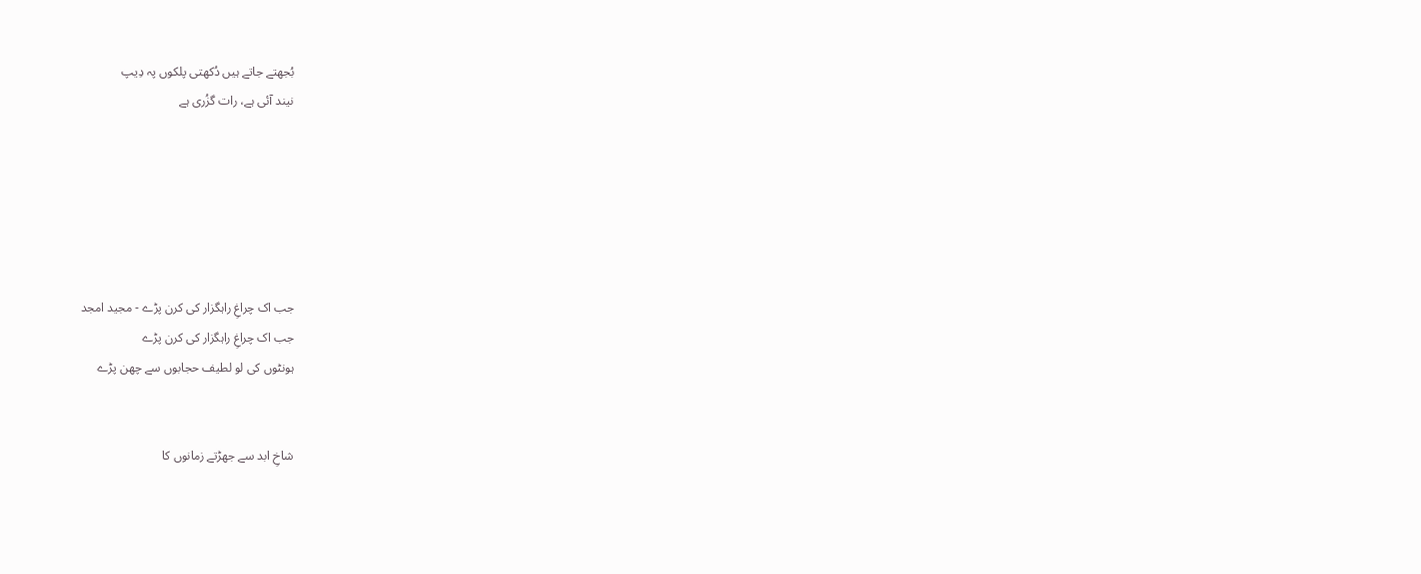بُجھتے جاتے ہیں دُکھتی پلکوں پہ دِیپ
نیند آئی ہے، رات گزُری ہے






جب اک چراغِ راہگزار کی کرن پڑے - مجید امجد
جب اک چراغِ راہگزار کی کرن پڑے
ہونٹوں کی لو لطیف حجابوں سے چھن پڑے


شاخِ ابد سے جھڑتے زمانوں کا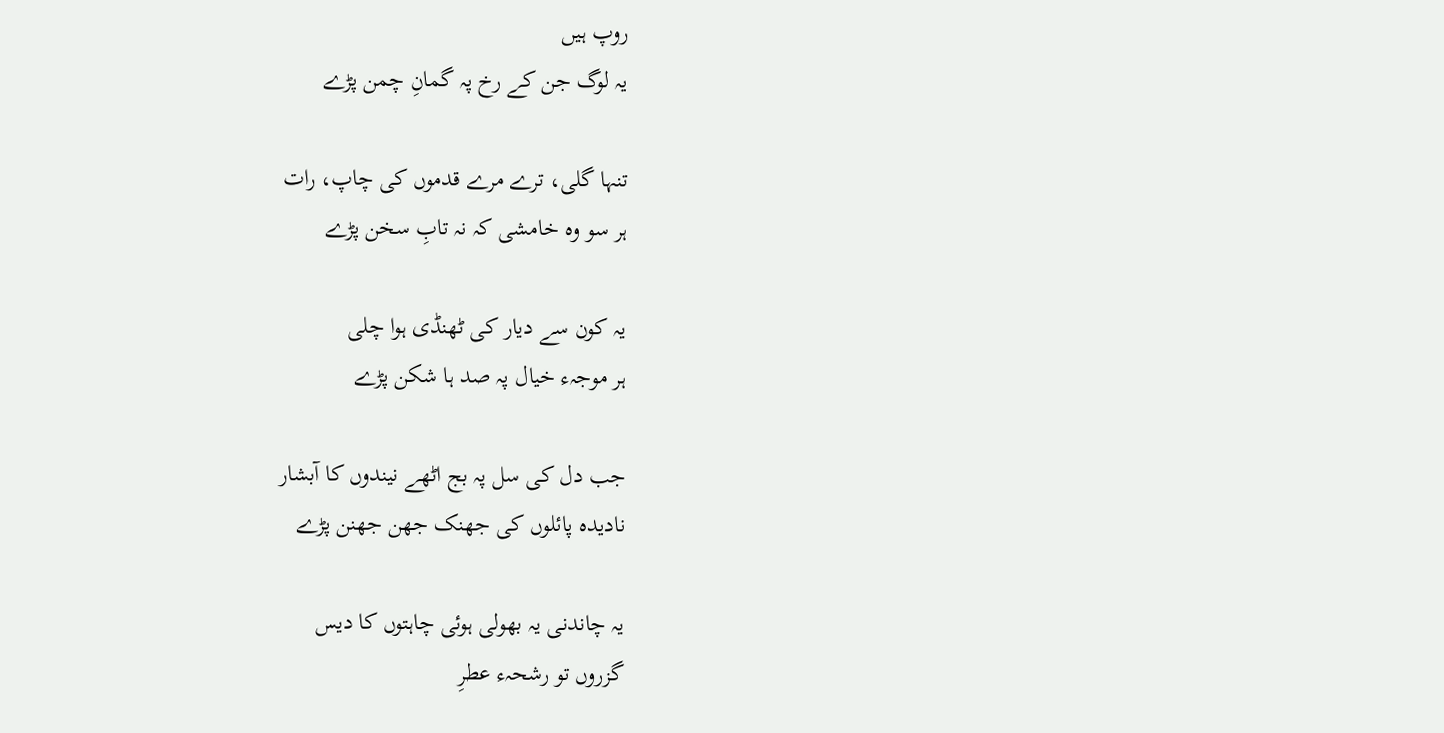روپ ہیں
یہ لوگ جن کے رخ پہ گمانِ چمن پڑے

تنہا گلی، ترے مرے قدموں کی چاپ، رات
ہر سو وہ خامشی کہ نہ تابِ سخن پڑے

یہ کون سے دیار کی ٹھنڈی ہوا چلی
ہر موجہء خیال پہ صد ہا شکن پڑے

جب دل کی سل پہ بج اٹھے نیندوں کا آبشار
نادیدہ پائلوں کی جھنک جھن جھنن پڑے

یہ چاندنی یہ بھولی ہوئی چاہتوں کا دیس
گزروں تو رشحہء عطرِ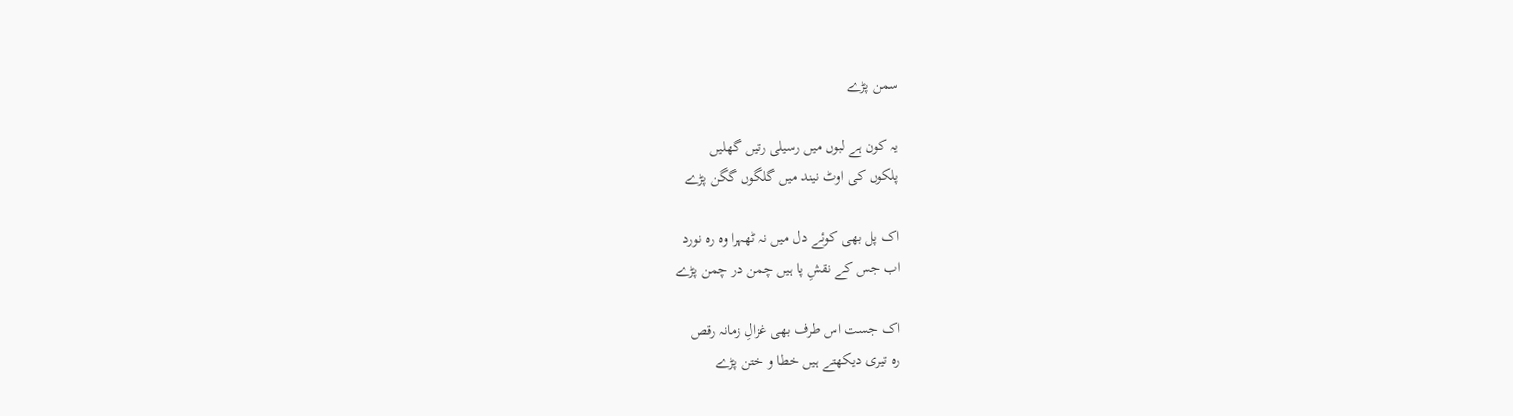سمن پڑے

یہ کون ہے لبوں میں رسیلی رتیں گھلیں
پلکوں کی اوٹ نیند میں گلگوں گگن پڑے

اک پل بھی کوئے دل میں نہ ٹھہرا وہ رہ نورد
اب جس کے نقشِ پا ہیں چمن در چمن پڑے

اک جست اس طرف بھی غزالِ زمانہ رقص
رہ تیری دیکھتے ہیں خطا و ختن پڑے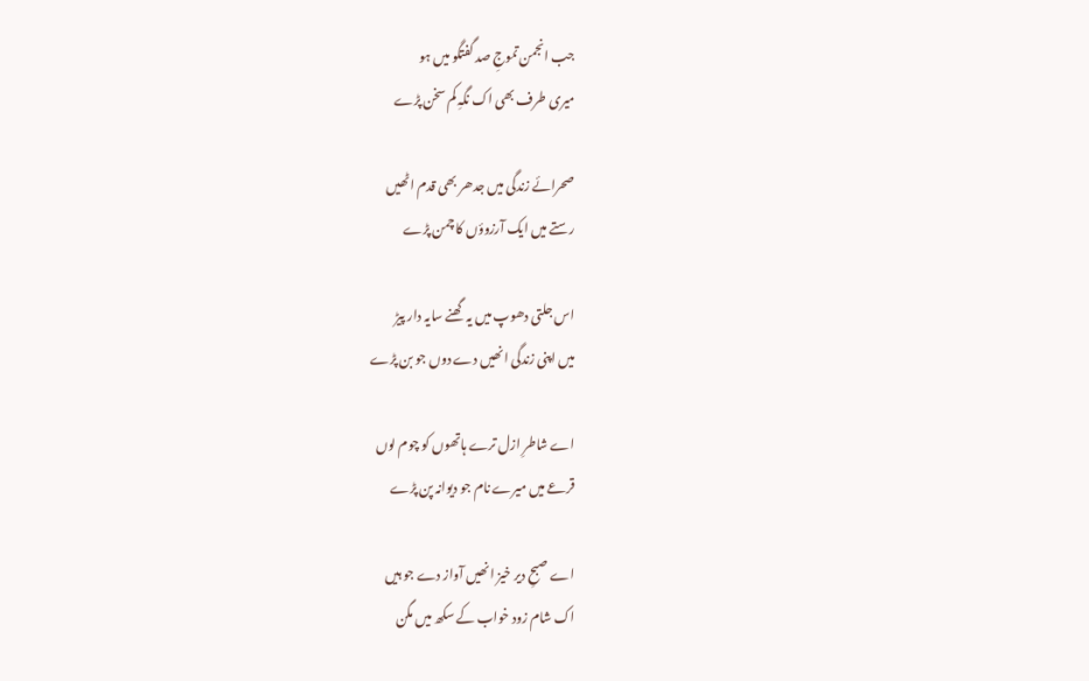جب انجمن تموجِ صد گفتگو میں ہو
میری طرف بھی اک نگہِ کم سخن پڑے

صحرائے زندگی میں جدھر بھی قدم اٹھیں
رستے میں ایک آرزوؤں کا چمن پڑے

اس جلتی دھوپ میں یہ گھنے سایہ دار پیڑ
میں اپنی زندگی انھیں دے دوں جو بن پڑے

اے شاطرِ ازل ترے ہاتھوں کو چوم لوں
قرعے میں میرے نام جو دیوانہ پن پڑے

اے صبحِ دیر خیز انھیں آواز دے جو ہیں
اک شام زود خواب کے سکھ میں مگن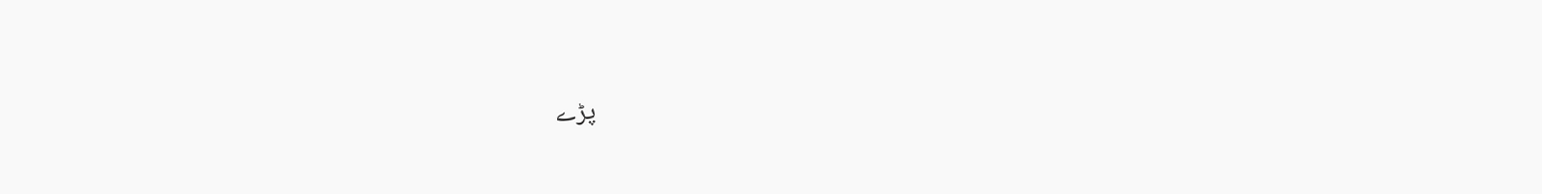پڑے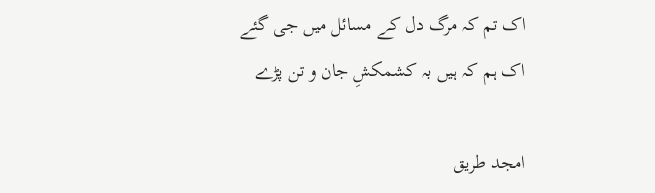اک تم کہ مرگ دل کے مسائل میں جی گئے
اک ہم کہ ہیں بہ کشمکشِ جان و تن پڑے

امجد طریق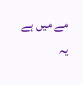مے میں ہے یہ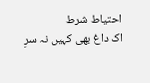احتیاط شرط
اک داغ بھی کہیں نہ سرِ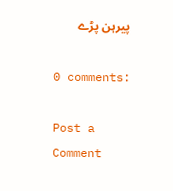پیرہن پڑے

0 comments:

Post a Comment